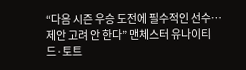“다음 시즌 우승 도전에 필수적인 선수…제안 고려 안 한다” 맨체스터 유나이티드·토트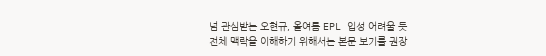넘 관심받는 오현규, 올여름 EPL 입성 어려울 듯
전체 맥락을 이해하기 위해서는 본문 보기를 권장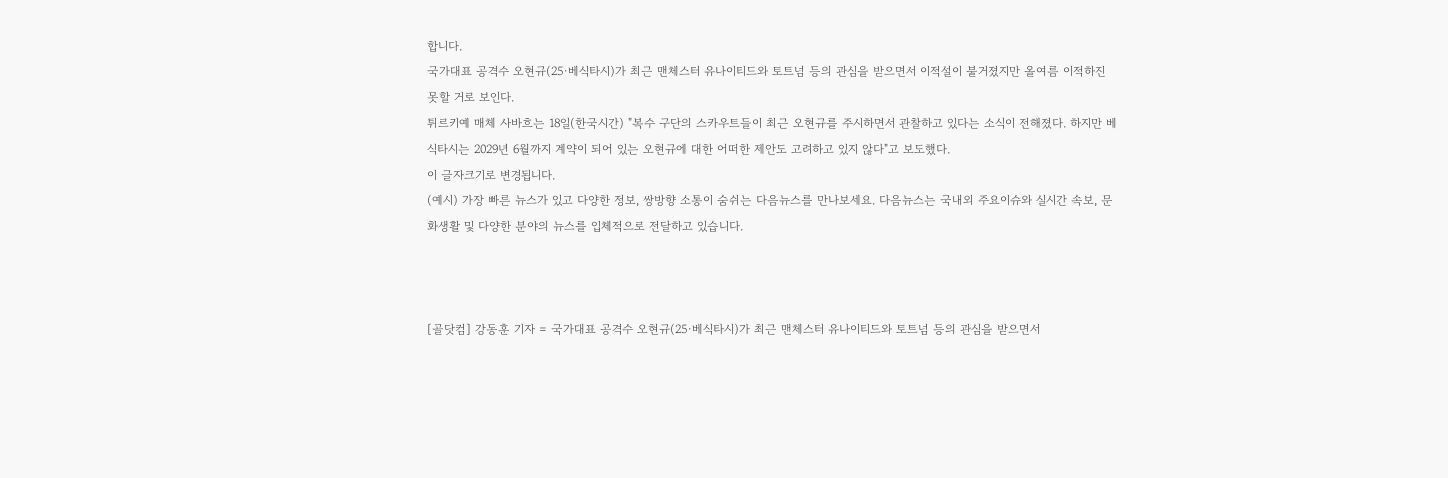합니다.
국가대표 공격수 오현규(25·베식타시)가 최근 맨체스터 유나이티드와 토트넘 등의 관심을 받으면서 이적설이 불거졌지만 올여름 이적하진 못할 거로 보인다.
튀르키예 매체 사바흐는 18일(한국시간) "복수 구단의 스카우트들이 최근 오현규를 주시하면서 관찰하고 있다는 소식이 전해졌다. 하지만 베식타시는 2029년 6월까지 계약이 되어 있는 오현규에 대한 어떠한 제안도 고려하고 있지 않다"고 보도했다.
이 글자크기로 변경됩니다.
(예시) 가장 빠른 뉴스가 있고 다양한 정보, 쌍방향 소통이 숨쉬는 다음뉴스를 만나보세요. 다음뉴스는 국내외 주요이슈와 실시간 속보, 문화생활 및 다양한 분야의 뉴스를 입체적으로 전달하고 있습니다.



[골닷컴] 강동훈 기자 = 국가대표 공격수 오현규(25·베식타시)가 최근 맨체스터 유나이티드와 토트넘 등의 관심을 받으면서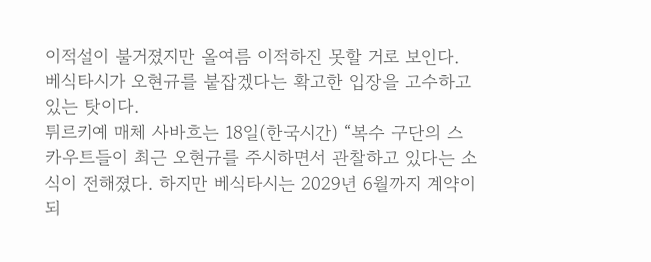이적설이 불거졌지만 올여름 이적하진 못할 거로 보인다. 베식타시가 오현규를 붙잡겠다는 확고한 입장을 고수하고 있는 탓이다.
튀르키예 매체 사바흐는 18일(한국시간) “복수 구단의 스카우트들이 최근 오현규를 주시하면서 관찰하고 있다는 소식이 전해졌다. 하지만 베식타시는 2029년 6월까지 계약이 되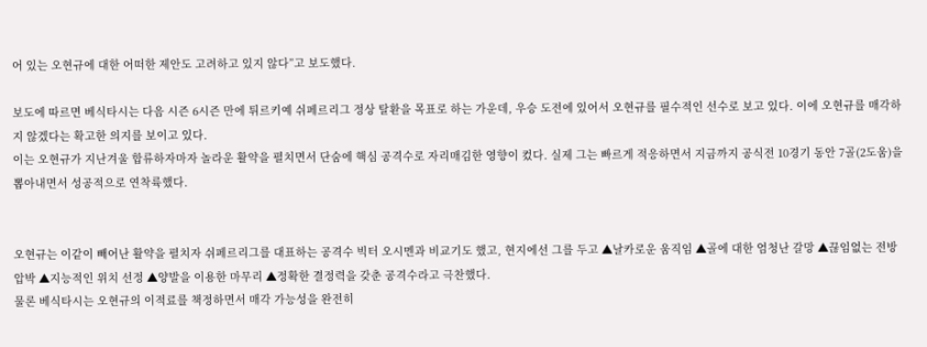어 있는 오현규에 대한 어떠한 제안도 고려하고 있지 않다”고 보도했다.

보도에 따르면 베식타시는 다음 시즌 6시즌 만에 튀르키예 쉬페르리그 정상 탈환을 목표로 하는 가운데, 우승 도전에 있어서 오현규를 필수적인 선수로 보고 있다. 이에 오현규를 매각하지 않겠다는 확고한 의지를 보이고 있다.
이는 오현규가 지난겨울 합류하자마자 놀라운 활약을 펼치면서 단숨에 핵심 공격수로 자리매김한 영향이 컸다. 실제 그는 빠르게 적응하면서 지금까지 공식전 10경기 동안 7골(2도움)을 뽑아내면서 성공적으로 연착륙했다.


오현규는 이같이 빼어난 활약을 펼치자 쉬페르리그를 대표하는 공격수 빅터 오시멘과 비교기도 했고, 현지에선 그를 두고 ▲날카로운 움직임 ▲골에 대한 엄청난 갈망 ▲끊임없는 전방 압박 ▲지능적인 위치 선정 ▲양발을 이용한 마무리 ▲정확한 결정력을 갖춘 공격수라고 극찬했다.
물론 베식타시는 오현규의 이적료를 책정하면서 매각 가능성을 완전히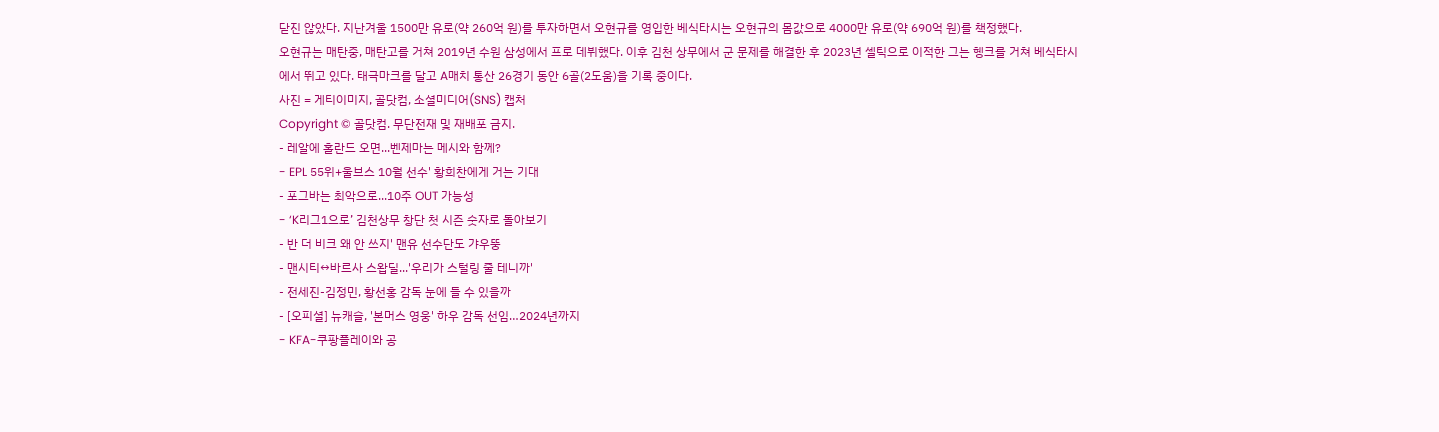닫진 않았다. 지난겨울 1500만 유로(약 260억 원)를 투자하면서 오현규를 영입한 베식타시는 오현규의 몸값으로 4000만 유로(약 690억 원)를 책정했다.
오현규는 매탄중, 매탄고를 거쳐 2019년 수원 삼성에서 프로 데뷔했다. 이후 김천 상무에서 군 문제를 해결한 후 2023년 셀틱으로 이적한 그는 헹크를 거쳐 베식타시에서 뛰고 있다. 태극마크를 달고 A매치 통산 26경기 동안 6골(2도움)을 기록 중이다.
사진 = 게티이미지, 골닷컴, 소셜미디어(SNS) 캡처
Copyright © 골닷컴. 무단전재 및 재배포 금지.
- 레알에 홀란드 오면...벤제마는 메시와 함께?
- EPL 55위+울브스 10월 선수' 황희찬에게 거는 기대
- 포그바는 최악으로...10주 OUT 가능성
- ‘K리그1으로’ 김천상무 창단 첫 시즌 숫자로 돌아보기
- 반 더 비크 왜 안 쓰지' 맨유 선수단도 갸우뚱
- 맨시티↔바르사 스왑딜...'우리가 스털링 줄 테니까'
- 전세진-김정민, 황선홍 감독 눈에 들 수 있을까
- [오피셜] 뉴캐슬, '본머스 영웅' 하우 감독 선임…2024년까지
- KFA-쿠팡플레이와 공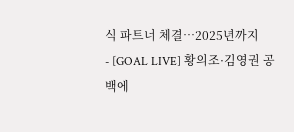식 파트너 체결…2025년까지
- [GOAL LIVE] 황의조·김영권 공백에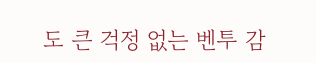도 큰 걱정 없는 벤투 감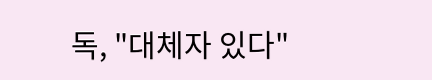독, "대체자 있다"